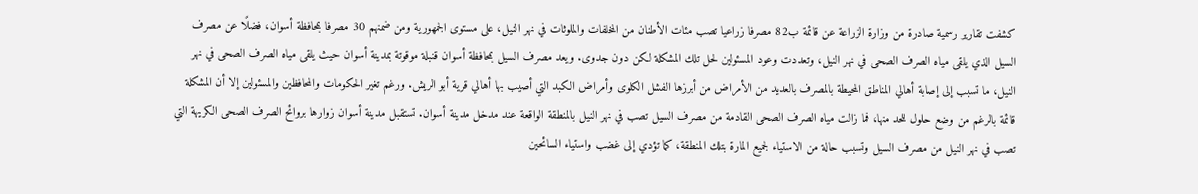كشفت تقارير رسمية صادرة من وزارة الزراعة عن قائمة ب82 مصرفا زراعيا تصب مئات الأطنان من المخلفات والملوثات في نهر النيل، على مستوى الجمهورية ومن ضمنهم 30 مصرفا بمحافظة أسوان، فضلًا عن مصرف السيل الذي يلقى مياه الصرف الصحى في نهر النيل، وتعددت وعود المسئولين لحل تلك المشكلة لكن دون جدوى. ويعد مصرف السيل بمحافظة أسوان قنبلة موقوتة بمدينة أسوان حيث يلقى مياه الصرف الصحى في نهر النيل، ما تسبب إلى إصابة أهالي المناطق المحيطة بالمصرف بالعديد من الأمراض من أبرزها الفشل الكلوى وأمراض الكبد التي أصيب بها أهالي قرية أبو الريش. ورغم تغير الحكومات والمحافظين والمسئولين إلا أن المشكلة قائمة بالرغم من وضع حلول للحد منها، فما زالت مياه الصرف الصحى القادمة من مصرف السيل تصب في نهر النيل بالمنطقة الواقعة عند مدخل مدينة أسوان. تستقبل مدينة أسوان زوارها بروائح الصرف الصحى الكريهة التي تصب في نهر النيل من مصرف السيل وتسبب حالة من الاستياء لجميع المارة بتلك المنطقة، كما تؤدي إلى غضب واستياء السائحين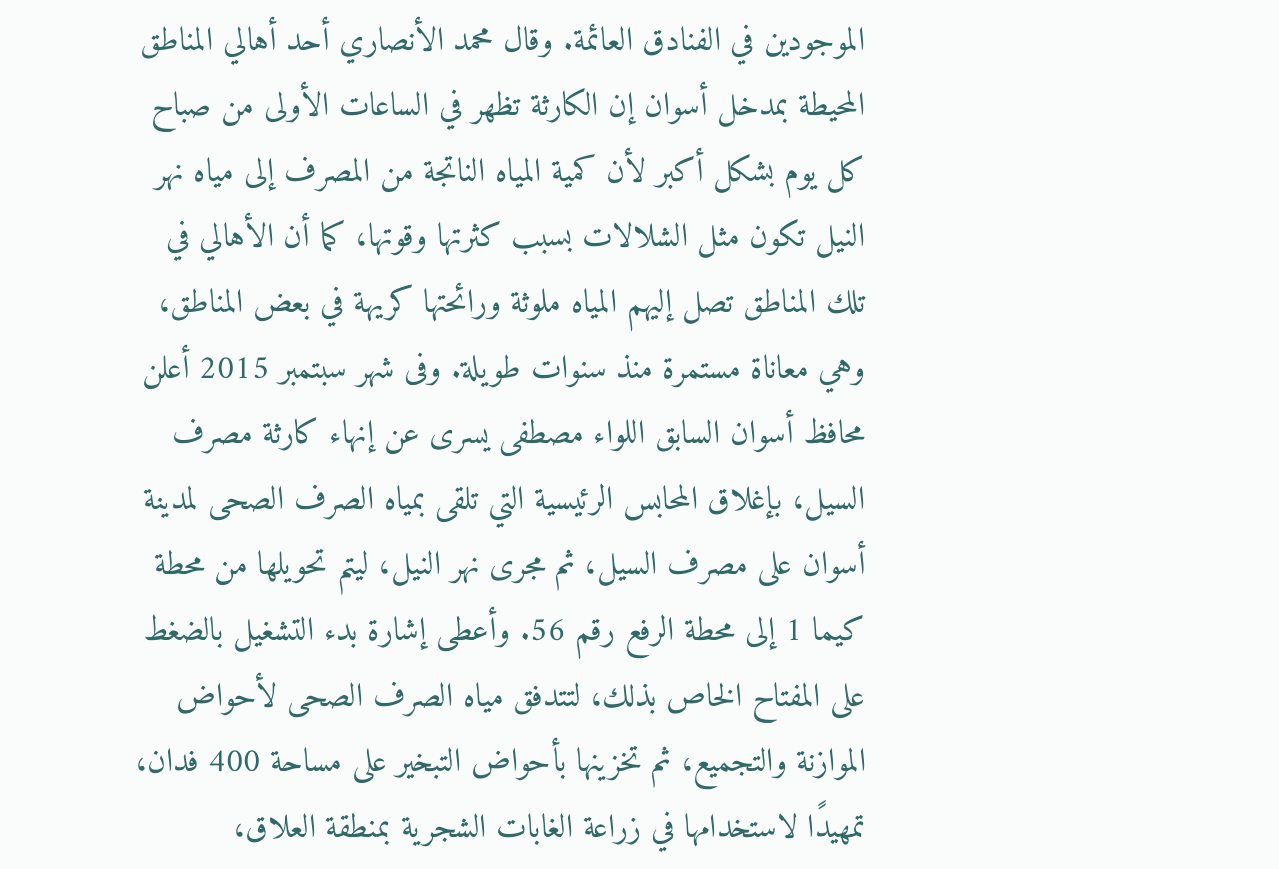الموجودين في الفنادق العائمة. وقال محمد الأنصاري أحد أهالي المناطق المحيطة بمدخل أسوان إن الكارثة تظهر في الساعات الأولى من صباح كل يوم بشكل أكبر لأن كمية المياه الناتجة من المصرف إلى مياه نهر النيل تكون مثل الشلالات بسبب كثرتها وقوتها، كما أن الأهالي في تلك المناطق تصل إليهم المياه ملوثة ورائحتها كريهة في بعض المناطق، وهي معاناة مستمرة منذ سنوات طويلة. وفى شهر سبتمبر 2015 أعلن محافظ أسوان السابق اللواء مصطفى يسرى عن إنهاء كارثة مصرف السيل، بإغلاق المحابس الرئيسية التي تلقى بمياه الصرف الصحى لمدينة أسوان على مصرف السيل، ثم مجرى نهر النيل، ليتم تحويلها من محطة كيما 1 إلى محطة الرفع رقم 56. وأعطى إشارة بدء التشغيل بالضغط على المفتاح الخاص بذلك، لتتدفق مياه الصرف الصحى لأحواض الموازنة والتجميع، ثم تخزينها بأحواض التبخير على مساحة 400 فدان، تمهيدًا لاستخدامها في زراعة الغابات الشجرية بمنطقة العلاق،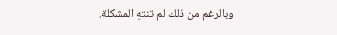وبالرغم من ذلك لم تنتهِ المشكلة.